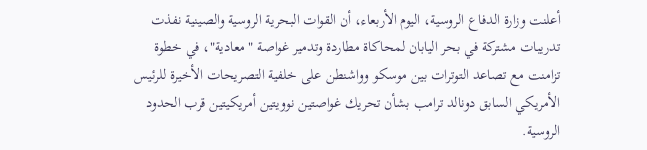أعلنت وزارة الدفاع الروسية، اليوم الأربعاء، أن القوات البحرية الروسية والصينية نفذت تدريبات مشتركة في بحر اليابان لمحاكاة مطاردة وتدمير غواصة "معادية"، في خطوة تزامنت مع تصاعد التوترات بين موسكو وواشنطن على خلفية التصريحات الأخيرة للرئيس الأمريكي السابق دونالد ترامب بشأن تحريك غواصتين نوويتين أمريكيتين قرب الحدود الروسية.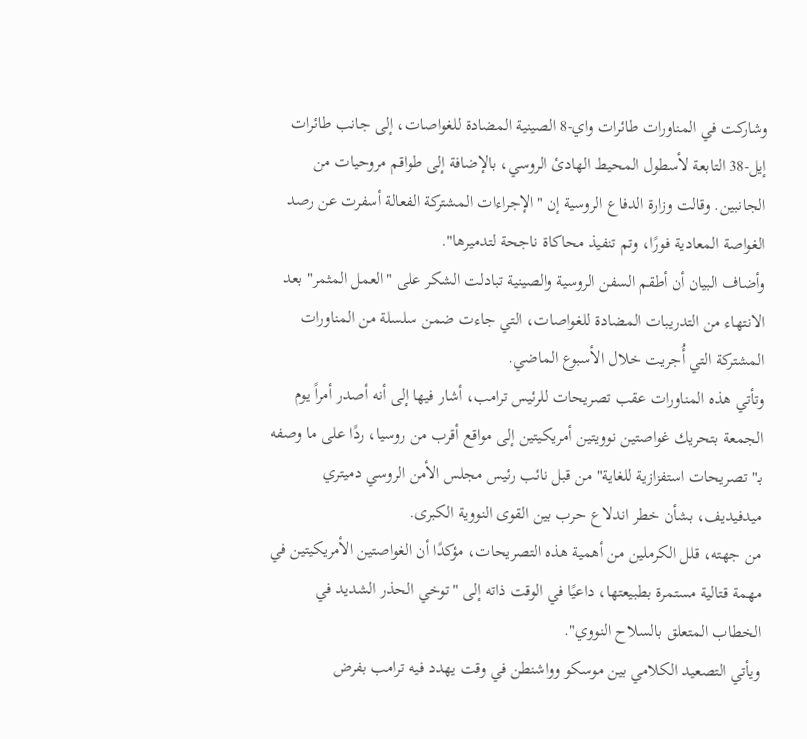وشاركت في المناورات طائرات واي-8 الصينية المضادة للغواصات، إلى جانب طائرات إيل-38 التابعة لأسطول المحيط الهادئ الروسي، بالإضافة إلى طواقم مروحيات من الجانبين. وقالت وزارة الدفاع الروسية إن "الإجراءات المشتركة الفعالة أسفرت عن رصد الغواصة المعادية فورًا، وتم تنفيذ محاكاة ناجحة لتدميرها".
وأضاف البيان أن أطقم السفن الروسية والصينية تبادلت الشكر على "العمل المثمر" بعد الانتهاء من التدريبات المضادة للغواصات، التي جاءت ضمن سلسلة من المناورات المشتركة التي أُجريت خلال الأسبوع الماضي.
وتأتي هذه المناورات عقب تصريحات للرئيس ترامب، أشار فيها إلى أنه أصدر أمراً يوم الجمعة بتحريك غواصتين نوويتين أمريكيتين إلى مواقع أقرب من روسيا، ردًا على ما وصفه بـ"تصريحات استفزازية للغاية" من قبل نائب رئيس مجلس الأمن الروسي دميتري ميدفيديف، بشأن خطر اندلاع حرب بين القوى النووية الكبرى.
من جهته، قلل الكرملين من أهمية هذه التصريحات، مؤكدًا أن الغواصتين الأمريكيتين في مهمة قتالية مستمرة بطبيعتها، داعيًا في الوقت ذاته إلى "توخي الحذر الشديد في الخطاب المتعلق بالسلاح النووي".
ويأتي التصعيد الكلامي بين موسكو وواشنطن في وقت يهدد فيه ترامب بفرض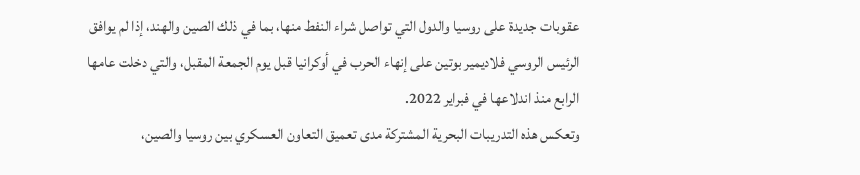عقوبات جديدة على روسيا والدول التي تواصل شراء النفط منها، بما في ذلك الصين والهند، إذا لم يوافق الرئيس الروسي فلاديمير بوتين على إنهاء الحرب في أوكرانيا قبل يوم الجمعة المقبل، والتي دخلت عامها الرابع منذ اندلاعها في فبراير 2022.
وتعكس هذه التدريبات البحرية المشتركة مدى تعميق التعاون العسكري بين روسيا والصين،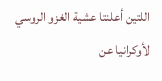اللتين أعلنتا عشية الغزو الروسي لأوكرانيا عن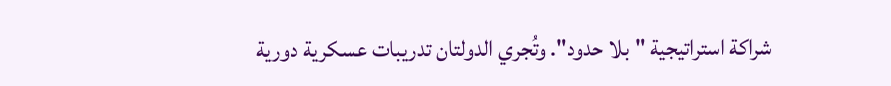شراكة استراتيجية "بلا حدود". وتُجري الدولتان تدريبات عسكرية دورية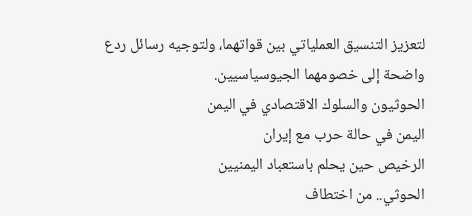لتعزيز التنسيق العملياتي بين قواتهما، ولتوجيه رسائل ردع واضحة إلى خصومهما الجيوسياسيين.
الحوثيون والسلوك الاقتصادي في اليمن
اليمن في حالة حرب مع إيران
الرخيص حين يحلم باستعباد اليمنيين
الحوثي.. من اختطاف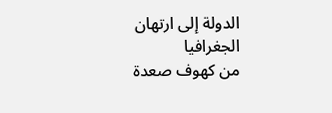الدولة إلى ارتهان الجغرافيا
من كهوف صعدة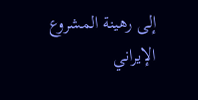إلى رهينة المشروع الإيراني